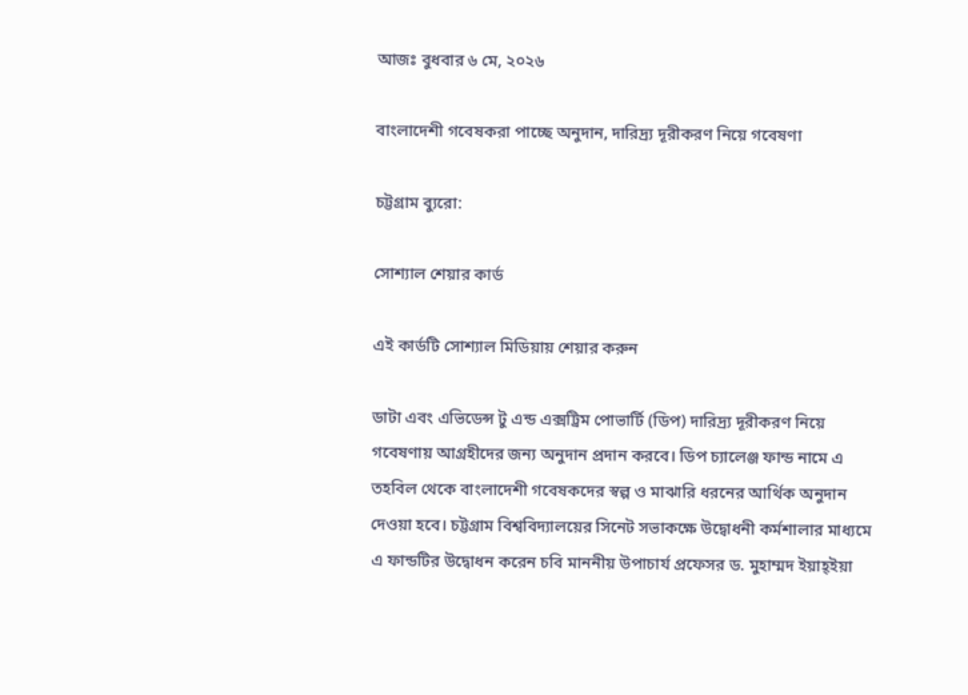আজঃ বুধবার ৬ মে, ২০২৬

বাংলাদেশী গবেষকরা পাচ্ছে অনুদান, দারিদ্র্য দূরীকরণ নিয়ে গবেষণা

চট্টগ্রাম ব্যুরো:

সোশ্যাল শেয়ার কার্ড

এই কার্ডটি সোশ্যাল মিডিয়ায় শেয়ার করুন

ডাটা এবং এভিডেন্স টু এন্ড এক্সট্রিম পোভার্টি (ডিপ) দারিদ্র্য দূরীকরণ নিয়ে গবেষণায় আগ্রহীদের জন্য অনুদান প্রদান করবে। ডিপ চ্যালেঞ্জ ফান্ড নামে এ তহবিল থেকে বাংলাদেশী গবেষকদের স্বল্প ও মাঝারি ধরনের আর্থিক অনুদান দেওয়া হবে। চট্টগ্রাম বিশ্ববিদ্যালয়ের সিনেট সভাকক্ষে উদ্বোধনী কর্মশালার মাধ্যমে এ ফান্ডটির উদ্বোধন করেন চবি মাননীয় উপাচার্য প্রফেসর ড. মুহাম্মদ ইয়াহ্ইয়া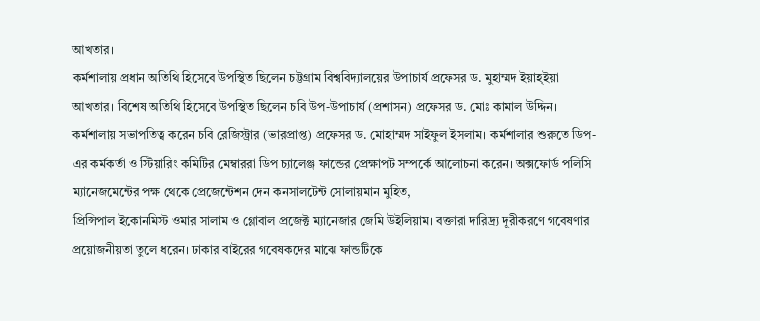আখতার।
কর্মশালায় প্রধান অতিথি হিসেবে উপস্থিত ছিলেন চট্টগ্রাম বিশ্ববিদ্যালয়ের উপাচার্য প্রফেসর ড. মুহাম্মদ ইয়াহ্ইয়া আখতার। বিশেষ অতিথি হিসেবে উপস্থিত ছিলেন চবি উপ-উপাচার্য (প্রশাসন) প্রফেসর ড. মোঃ কামাল উদ্দিন। কর্মশালায় সভাপতিত্ব করেন চবি রেজিস্ট্রার (ভারপ্রাপ্ত) প্রফেসর ড. মোহাম্মদ সাইফুল ইসলাম। কর্মশালার শুরুতে ডিপ-এর কর্মকর্তা ও স্টিয়ারিং কমিটির মেম্বাররা ডিপ চ্যালেঞ্জ ফান্ডের প্রেক্ষাপট সম্পর্কে আলোচনা করেন। অক্সফোর্ড পলিসি ম্যানেজমেন্টের পক্ষ থেকে প্রেজেন্টেশন দেন কনসালটেন্ট সোলায়মান মুহিত,
প্রিন্সিপাল ইকোনমিস্ট ওমার সালাম ও গ্লোবাল প্রজেক্ট ম্যানেজার জেমি উইলিয়াম। বক্তারা দারিদ্র্য দূরীকরণে গবেষণার প্রয়োজনীয়তা তুলে ধরেন। ঢাকার বাইরের গবেষকদের মাঝে ফান্ডটিকে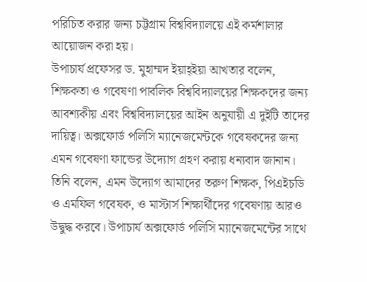পরিচিত করার জন্য চট্টগ্রাম বিশ্ববিদ্যালয়ে এই কর্মশালার আয়োজন করা হয়।
উপাচার্য প্রফেসর ড. মুহাম্মদ ইয়াহ্ইয়া আখতার বলেন, শিক্ষকতা ও গবেষণা পাবলিক বিশ্ববিদ্যালয়ের শিক্ষকদের জন্য আবশ্যকীয় এবং বিশ্ববিদ্যালয়ের আইন অনুযায়ী এ দুইটি তাদের দায়িত্ব। অক্সফোর্ড পলিসি ম্যানেজমেন্টকে গবেষকদের জন্য এমন গবেষণা ফান্ডের উদ্যোগ গ্রহণ করায় ধন্যবাদ জানান। তিনি বলেন, এমন উদ্যোগ আমাদের তরুণ শিক্ষক, পিএইচডি ও এমফিল গবেষক, ও মাস্টার্স শিক্ষার্থীদের গবেষণায় আরও উদ্বুদ্ধ করবে। উপাচার্য অক্সফোর্ড পলিসি ম্যানেজমেন্টের সাথে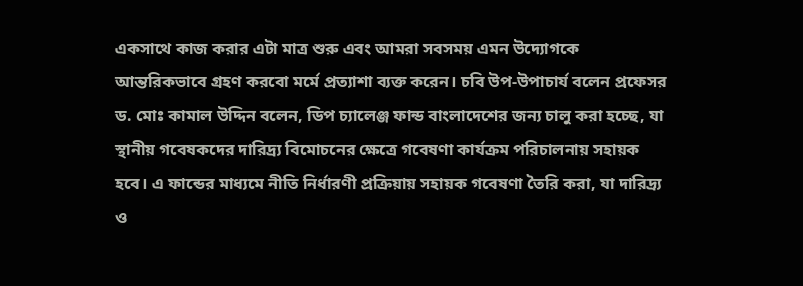একসাথে কাজ করার এটা মাত্র শুরু এবং আমরা সবসময় এমন উদ্যোগকে আন্তরিকভাবে গ্রহণ করবো মর্মে প্রত্যাশা ব্যক্ত করেন। চবি উপ-উপাচার্য বলেন প্রফেসর ড. মোঃ কামাল উদ্দিন বলেন, ডিপ চ্যালেঞ্জ ফান্ড বাংলাদেশের জন্য চালু করা হচ্ছে, যা স্থানীয় গবেষকদের দারিদ্র্য বিমোচনের ক্ষেত্রে গবেষণা কার্যক্রম পরিচালনায় সহায়ক হবে। এ ফান্ডের মাধ্যমে নীতি নির্ধারণী প্রক্রিয়ায় সহায়ক গবেষণা তৈরি করা, যা দারিদ্র্য ও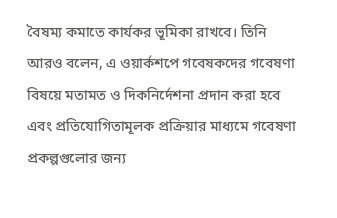বৈষম্য কমাতে কার্যকর ভূমিকা রাখবে। তিনি আরও বলেন, এ ওয়ার্কশপে গবেষকদের গবেষণা বিষয়ে মতামত ও দিকনির্দেশনা প্রদান করা হবে এবং প্রতিযোগিতামূলক প্রক্রিয়ার মাধ্যমে গবেষণা প্রকল্পগুলোর জন্য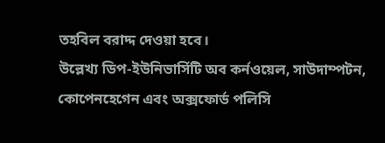তহবিল বরাদ্দ দেওয়া হবে।
উল্লেখ্য ডিপ-ইউনিভার্সিটি অব কর্নওয়েল, সাউদাম্পটন, কোপেনহেগেন এবং অক্সফোর্ড পলিসি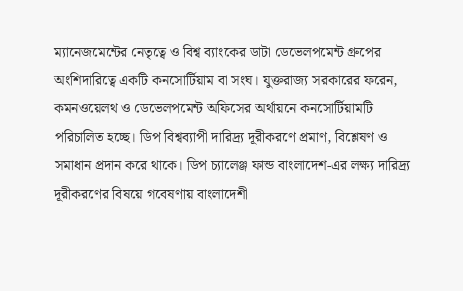ম্যানেজমেন্টের নেতৃত্বে ও বিশ্ব ব্যাংকের ডাটা ডেভেলপমেন্ট গ্রুপের অংশিদারিত্বে একটি কনসোর্টিয়াম বা সংঘ। যুক্তরাজ্য সরকারের ফরেন, কমনওয়েলথ ও ডেভেলপমেন্ট অফিসের অর্থায়নে কনসোর্টিয়ামটি পরিচালিত হচ্ছে। ডিপ বিশ্বব্যাপী দারিদ্র্য দূরীকরণে প্রমাণ, বিশ্লেষণ ও সমাধান প্রদান করে থাকে। ডিপ চ্যালেঞ্জ ফান্ড বাংলাদেশ-এর লক্ষ্য দারিদ্র্য দূরীকরণের বিষয়ে গবেষণায় বাংলাদেশী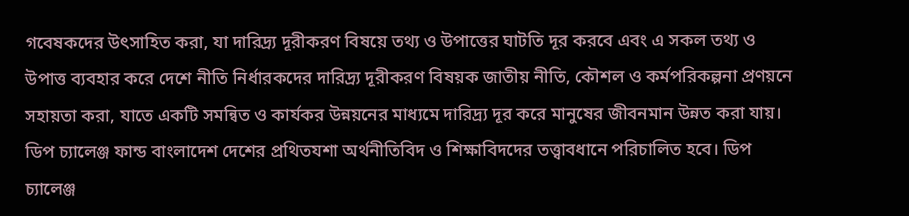গবেষকদের উৎসাহিত করা, যা দারিদ্র্য দূরীকরণ বিষয়ে তথ্য ও উপাত্তের ঘাটতি দূর করবে এবং এ সকল তথ্য ও উপাত্ত ব্যবহার করে দেশে নীতি নির্ধারকদের দারিদ্র্য দূরীকরণ বিষয়ক জাতীয় নীতি, কৌশল ও কর্মপরিকল্পনা প্রণয়নে সহায়তা করা, যাতে একটি সমন্বিত ও কার্যকর উন্নয়নের মাধ্যমে দারিদ্র্য দূর করে মানুষের জীবনমান উন্নত করা যায়। ডিপ চ্যালেঞ্জ ফান্ড বাংলাদেশ দেশের প্রথিতযশা অর্থনীতিবিদ ও শিক্ষাবিদদের তত্ত্বাবধানে পরিচালিত হবে। ডিপ চ্যালেঞ্জ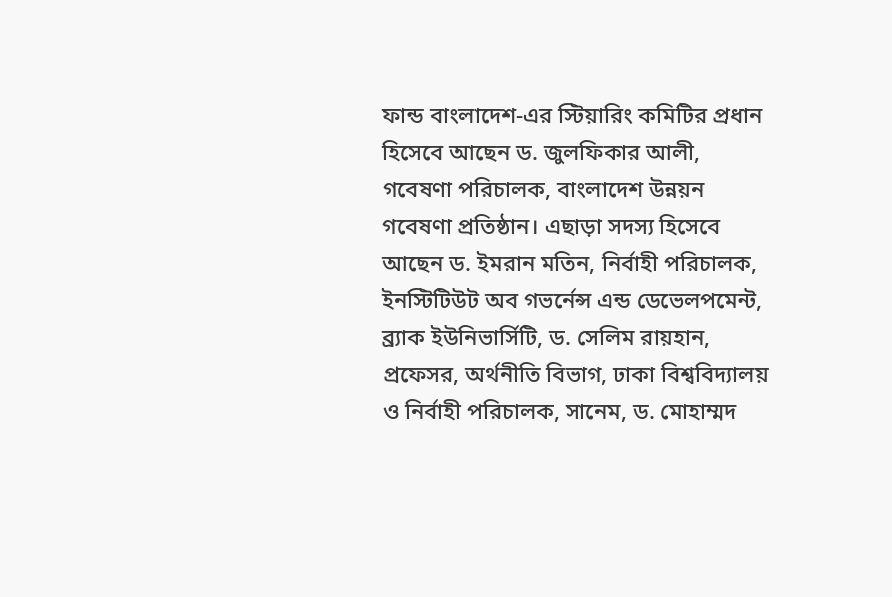ফান্ড বাংলাদেশ-এর স্টিয়ারিং কমিটির প্রধান হিসেবে আছেন ড. জুলফিকার আলী, গবেষণা পরিচালক, বাংলাদেশ উন্নয়ন গবেষণা প্রতিষ্ঠান। এছাড়া সদস্য হিসেবে আছেন ড. ইমরান মতিন, নির্বাহী পরিচালক, ইনস্টিটিউট অব গভর্নেন্স এন্ড ডেভেলপমেন্ট, ব্র্যাক ইউনিভার্সিটি, ড. সেলিম রায়হান, প্রফেসর, অর্থনীতি বিভাগ, ঢাকা বিশ্ববিদ্যালয় ও নির্বাহী পরিচালক, সানেম, ড. মোহাম্মদ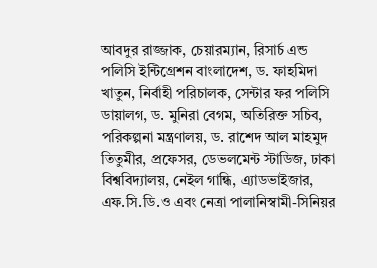আবদুর রাজ্জাক, চেয়ারম্যান, রিসার্চ এন্ড পলিসি ইন্টিগ্রেশন বাংলাদেশ, ড. ফাহমিদা খাতুন, নির্বাহী পরিচালক, সেন্টার ফর পলিসি ডায়ালগ, ড. মুনিরা বেগম, অতিরিক্ত সচিব, পরিকল্পনা মন্ত্রণালয়, ড. রাশেদ আল মাহমুদ তিতুমীর, প্রফেসর, ডেভলমেন্ট স্টাডিজ, ঢাকা বিশ্ববিদ্যালয়, নেইল গান্ধি, এ্যাডভাইজার, এফ.সি.ডি.ও এবং নেত্রা পালানিস্বামী-সিনিয়র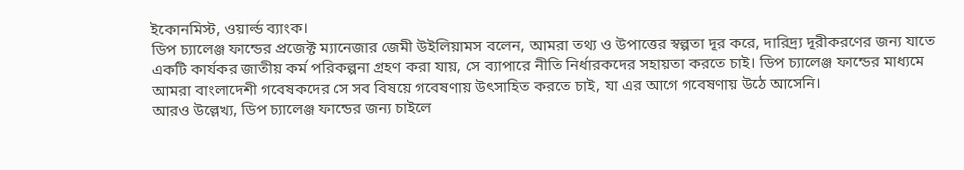ইকোনমিস্ট, ওয়ার্ল্ড ব্যাংক।
ডিপ চ্যালেঞ্জ ফান্ডের প্রজেক্ট ম্যানেজার জেমী উইলিয়ামস বলেন, আমরা তথ্য ও উপাত্তের স্বল্পতা দূর করে, দারিদ্র্য দূরীকরণের জন্য যাতে একটি কার্যকর জাতীয় কর্ম পরিকল্পনা গ্রহণ করা যায়, সে ব্যাপারে নীতি নির্ধারকদের সহায়তা করতে চাই। ডিপ চ্যালেঞ্জ ফান্ডের মাধ্যমে আমরা বাংলাদেশী গবেষকদের সে সব বিষয়ে গবেষণায় উৎসাহিত করতে চাই, যা এর আগে গবেষণায় উঠে আসেনি।
আরও উল্লেখ্য, ডিপ চ্যালেঞ্জ ফান্ডের জন্য চাইলে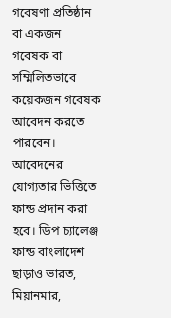গবেষণা প্রতিষ্ঠান বা একজন গবেষক বা সম্মিলিতভাবে কয়েকজন গবেষক আবেদন করতে পারবেন। আবেদনের যোগ্যতার ভিত্তিতে ফান্ড প্রদান করা হবে। ডিপ চ্যালেঞ্জ ফান্ড বাংলাদেশ ছাড়াও ভারত, মিয়ানমার,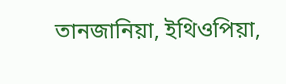তানজানিয়া, ইথিওপিয়া,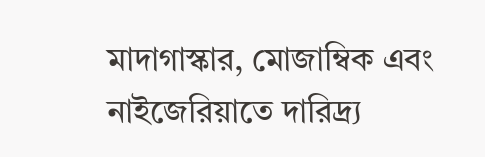মাদাগাস্কার, মোজাম্বিক এবং নাইজেরিয়াতে দারিদ্র্য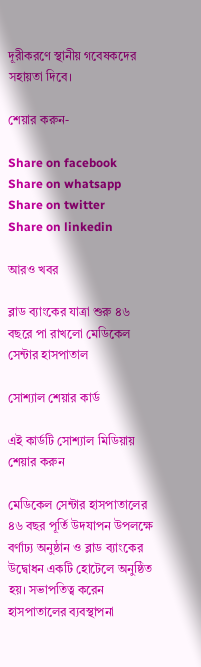দূরীকরণে স্থানীয় গবেষকদের সহায়তা দিবে।

শেয়ার করুন-

Share on facebook
Share on whatsapp
Share on twitter
Share on linkedin

আরও খবর

ব্লাড ব্যাংকের যাত্রা শুরু ৪৬ বছরে পা রাখলো মেডিকেল সেন্টার হাসপাতাল

সোশ্যাল শেয়ার কার্ড

এই কার্ডটি সোশ্যাল মিডিয়ায় শেয়ার করুন

মেডিকেল সেন্টার হাসপাতালের ৪৬ বছর পূর্তি উদযাপন উপলক্ষে বর্ণাঢ্য অনুষ্ঠান ও ব্লাড ব্যাংকের উদ্বোধন একটি হোটেলে অনুষ্ঠিত হয়। সভাপতিত্ব করেন হাসপাতালের ব্যবস্থাপনা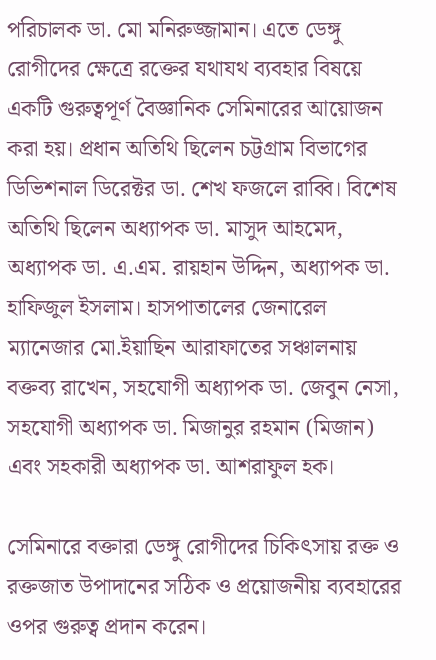পরিচালক ডা. মো মনিরুজ্জামান। এতে ডেঙ্গু রোগীদের ক্ষেত্রে রক্তের যথাযথ ব্যবহার বিষয়ে একটি গুরুত্বপূর্ণ বৈজ্ঞানিক সেমিনারের আয়োজন করা হয়। প্রধান অতিথি ছিলেন চট্টগ্রাম বিভাগের ডিভিশনাল ডিরেক্টর ডা. শেখ ফজলে রাব্বি। বিশেষ অতিথি ছিলেন অধ্যাপক ডা. মাসুদ আহমেদ, অধ্যাপক ডা. এ.এম. রায়হান উদ্দিন, অধ্যাপক ডা. হাফিজুল ইসলাম। হাসপাতালের জেনারেল ম্যানেজার মো.ইয়াছিন আরাফাতের সঞ্চালনায় বক্তব্য রাখেন, সহযোগী অধ্যাপক ডা. জেবুন নেসা, সহযোগী অধ্যাপক ডা. মিজানুর রহমান (মিজান) এবং সহকারী অধ্যাপক ডা. আশরাফুল হক।

সেমিনারে বক্তারা ডেঙ্গু রোগীদের চিকিৎসায় রক্ত ও রক্তজাত উপাদানের সঠিক ও প্রয়োজনীয় ব্যবহারের ওপর গুরুত্ব প্রদান করেন।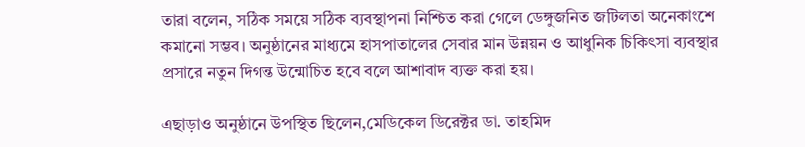তারা বলেন, সঠিক সময়ে সঠিক ব্যবস্থাপনা নিশ্চিত করা গেলে ডেঙ্গুজনিত জটিলতা অনেকাংশে কমানো সম্ভব। অনুষ্ঠানের মাধ্যমে হাসপাতালের সেবার মান উন্নয়ন ও আধুনিক চিকিৎসা ব্যবস্থার প্রসারে নতুন দিগন্ত উন্মোচিত হবে বলে আশাবাদ ব্যক্ত করা হয়।

এছাড়াও অনুষ্ঠানে উপস্থিত ছিলেন,মেডিকেল ডিরেক্টর ডা. তাহমিদ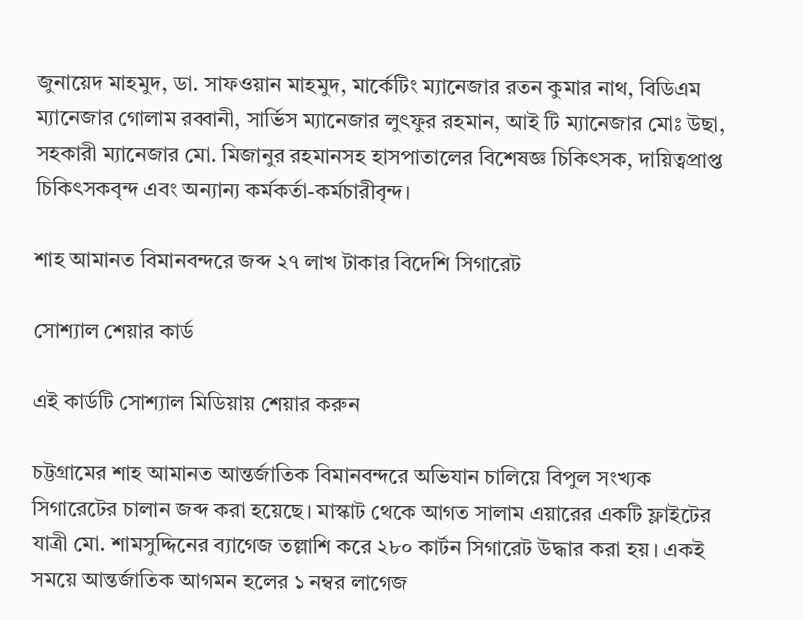জুনায়েদ মাহমুদ, ডা. সাফওয়ান মাহমুদ, মার্কেটিং ম্যানেজার রতন কুমার নাথ, বিডিএম ম্যানেজার গোলাম রব্বানী, সার্ভিস ম্যানেজার লুৎফুর রহমান, আই টি ম্যানেজার মোঃ উছা, সহকারী ম্যানেজার মো. মিজানুর রহমানসহ হাসপাতালের বিশেষজ্ঞ চিকিৎসক, দায়িত্বপ্রাপ্ত চিকিৎসকবৃন্দ এবং অন্যান্য কর্মকর্তা-কর্মচারীবৃন্দ।

শাহ আমানত বিমানবন্দরে জব্দ ২৭ লাখ টাকার বিদেশি সিগারেট

সোশ্যাল শেয়ার কার্ড

এই কার্ডটি সোশ্যাল মিডিয়ায় শেয়ার করুন

চট্টগ্রামের শাহ আমানত আন্তর্জাতিক বিমানবন্দরে অভিযান চালিয়ে বিপুল সংখ্যক সিগারেটের চালান জব্দ করা হয়েছে। মাস্কাট থেকে আগত সালাম এয়ারের একটি ফ্লাইটের যাত্রী মো. শামসুদ্দিনের ব্যাগেজ তল্লাশি করে ২৮০ কার্টন সিগারেট উদ্ধার করা হয়। একই সময়ে আন্তর্জাতিক আগমন হলের ১ নম্বর লাগেজ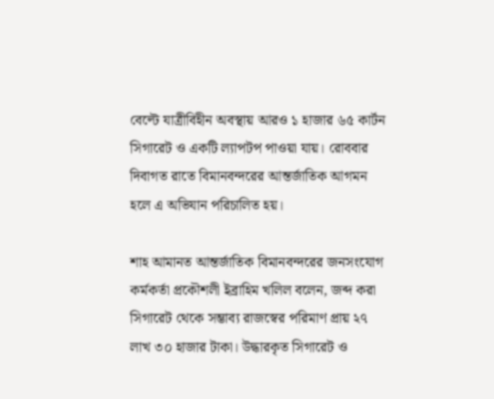বেল্টে যাত্রীবিহীন অবস্থায় আরও ১ হাজার ৬৫ কার্টন সিগারেট ও একটি ল্যাপটপ পাওয়া যায়। রোববার দিবাগত রাতে বিমানবন্দরের আন্তর্জাতিক আগমন হলে এ অভিযান পরিচালিত হয়।

শাহ আমানত আন্তর্জাতিক বিমানবন্দরের জনসংযোগ কর্মকর্তা প্রকৌশলী ইব্রাহিম খলিল বলেন, জব্দ করা সিগারেট থেকে সম্ভাব্য রাজস্বের পরিমাণ প্রায় ২৭ লাখ ৩০ হাজার টাকা। উদ্ধারকৃত সিগারেট ও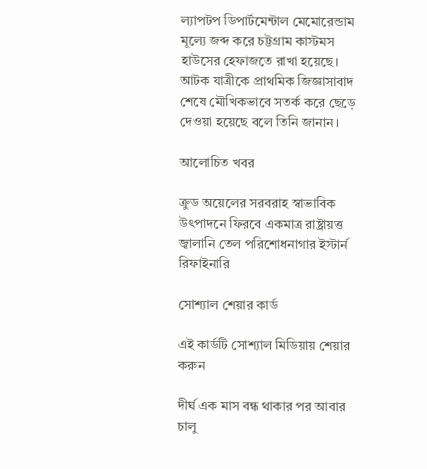ল্যাপটপ ডিপার্টমেন্টাল মেমোরেন্ডাম মূল্যে জব্দ করে চট্টগ্রাম কাস্টমস হাউসের হেফাজতে রাখা হয়েছে। আটক যাত্রীকে প্রাথমিক জিজ্ঞাসাবাদ শেষে মৌখিকভাবে সতর্ক করে ছেড়ে দেওয়া হয়েছে বলে তিনি জানান।

আলোচিত খবর

ক্রুড অয়েলের সরবরাহ স্বাভাবিক উৎপাদনে ফিরবে একমাত্র রাষ্ট্রায়ত্ত জ্বালানি তেল পরিশোধনাগার ইস্টার্ন রিফাইনারি

সোশ্যাল শেয়ার কার্ড

এই কার্ডটি সোশ্যাল মিডিয়ায় শেয়ার করুন

দীর্ঘ এক মাস বন্ধ থাকার পর আবার চালু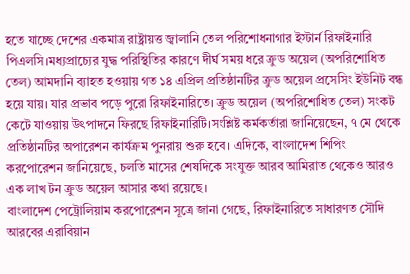হতে যাচ্ছে দেশের একমাত্র রাষ্ট্রায়ত্ত জ্বালানি তেল পরিশোধনাগার ইস্টার্ন রিফাইনারি পিএলসি।মধ্যপ্রাচ্যের যুদ্ধ পরিস্থিতির কারণে দীর্ঘ সময় ধরে ক্রুড অয়েল (অপরিশোধিত তেল) আমদানি ব্যাহত হওয়ায় গত ১৪ এপ্রিল প্রতিষ্ঠানটির ক্রুড অয়েল প্রসেসিং ইউনিট বন্ধ হয়ে যায়। যার প্রভাব পড়ে পুরো রিফাইনারিতে। ক্রুড অয়েল (অপরিশোধিত তেল) সংকট কেটে যাওয়ায় উৎপাদনে ফিরছে রিফাইনারিটি।সংশ্লিষ্ট কর্মকর্তারা জানিয়েছেন, ৭ মে থেকে প্রতিষ্ঠানটির অপারেশন কার্যক্রম পুনরায় শুরু হবে। এদিকে, বাংলাদেশ শিপিং করপোরেশন জানিয়েছে, চলতি মাসের শেষদিকে সংযুক্ত আরব আমিরাত থেকেও আরও এক লাখ টন ক্রুড অয়েল আসার কথা রয়েছে।
বাংলাদেশ পেট্রোলিয়াম করপোরেশন সূত্রে জানা গেছে, রিফাইনারিতে সাধারণত সৌদি আরবের এরাবিয়ান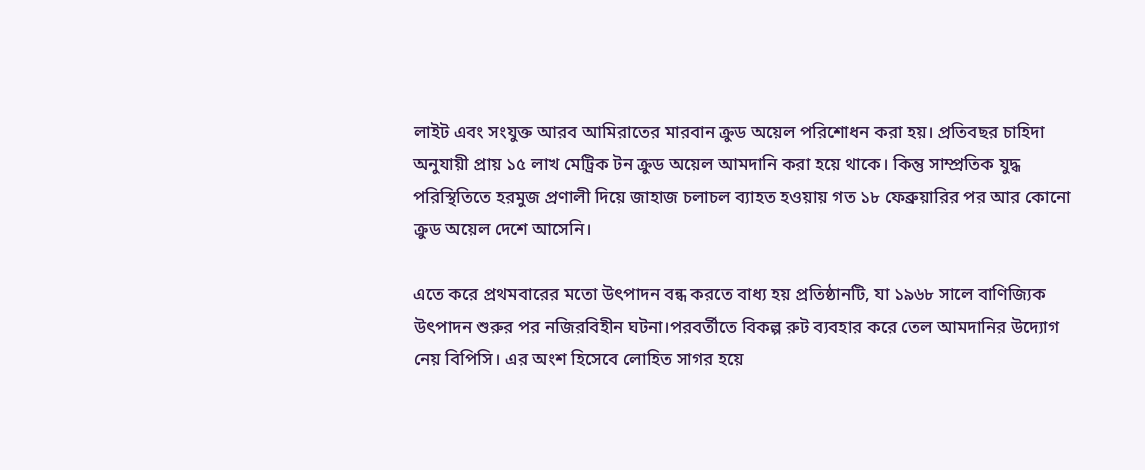লাইট এবং সংযুক্ত আরব আমিরাতের মারবান ক্রুড অয়েল পরিশোধন করা হয়। প্রতিবছর চাহিদা অনুযায়ী প্রায় ১৫ লাখ মেট্রিক টন ক্রুড অয়েল আমদানি করা হয়ে থাকে। কিন্তু সাম্প্রতিক যুদ্ধ পরিস্থিতিতে হরমুজ প্রণালী দিয়ে জাহাজ চলাচল ব্যাহত হওয়ায় গত ১৮ ফেব্রুয়ারির পর আর কোনো ক্রুড অয়েল দেশে আসেনি।

এতে করে প্রথমবারের মতো উৎপাদন বন্ধ করতে বাধ্য হয় প্রতিষ্ঠানটি, যা ১৯৬৮ সালে বাণিজ্যিক উৎপাদন শুরুর পর নজিরবিহীন ঘটনা।পরবর্তীতে বিকল্প রুট ব্যবহার করে তেল আমদানির উদ্যোগ নেয় বিপিসি। এর অংশ হিসেবে লোহিত সাগর হয়ে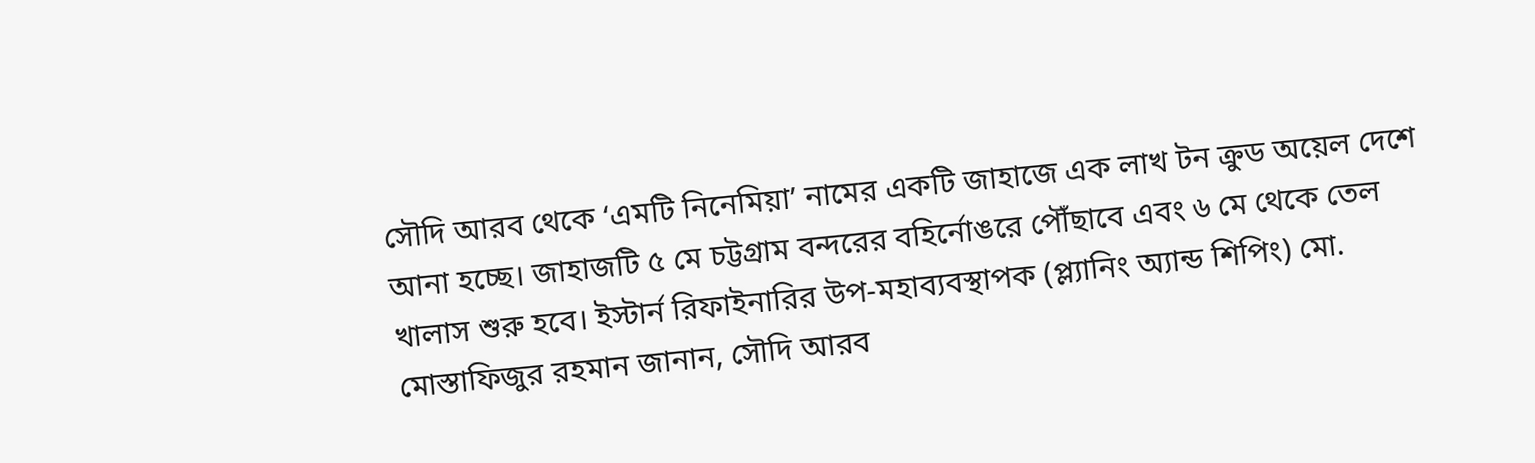সৌদি আরব থেকে ‘এমটি নিনেমিয়া’ নামের একটি জাহাজে এক লাখ টন ক্রুড অয়েল দেশে আনা হচ্ছে। জাহাজটি ৫ মে চট্টগ্রাম বন্দরের বহির্নোঙরে পৌঁছাবে এবং ৬ মে থেকে তেল খালাস শুরু হবে। ইস্টার্ন রিফাইনারির উপ-মহাব্যবস্থাপক (প্ল্যানিং অ্যান্ড শিপিং) মো. মোস্তাফিজুর রহমান জানান, সৌদি আরব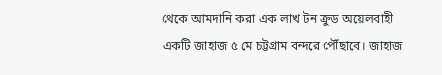থেকে আমদানি করা এক লাখ টন ক্রুড অয়েলবাহী একটি জাহাজ ৫ মে চট্টগ্রাম বন্দরে পৌঁছাবে। জাহাজ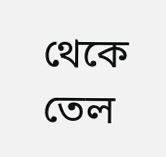থেকে তেল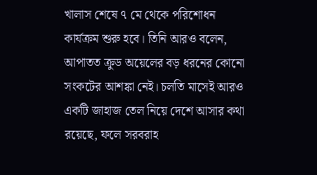খালাস শেষে ৭ মে থেকে পরিশোধন কার্যক্রম শুরু হবে। তিনি আরও বলেন, আপাতত ক্রুড অয়েলের বড় ধরনের কোনো সংকটের আশঙ্কা নেই। চলতি মাসেই আরও একটি জাহাজ তেল নিয়ে দেশে আসার কথা রয়েছে, ফলে সরবরাহ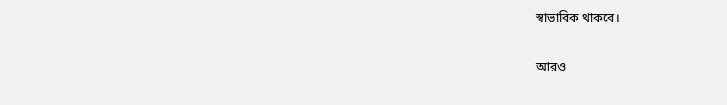স্বাভাবিক থাকবে।

আরও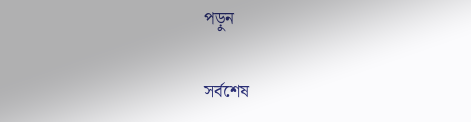পড়ুন

সর্বশেষ